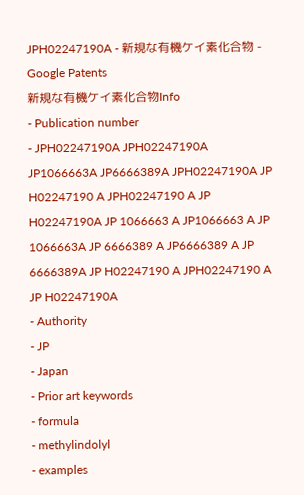JPH02247190A - 新規な有機ケイ素化合物 - Google Patents
新規な有機ケイ素化合物Info
- Publication number
- JPH02247190A JPH02247190A JP1066663A JP6666389A JPH02247190A JP H02247190 A JPH02247190 A JP H02247190A JP 1066663 A JP1066663 A JP 1066663A JP 6666389 A JP6666389 A JP 6666389A JP H02247190 A JPH02247190 A JP H02247190A
- Authority
- JP
- Japan
- Prior art keywords
- formula
- methylindolyl
- examples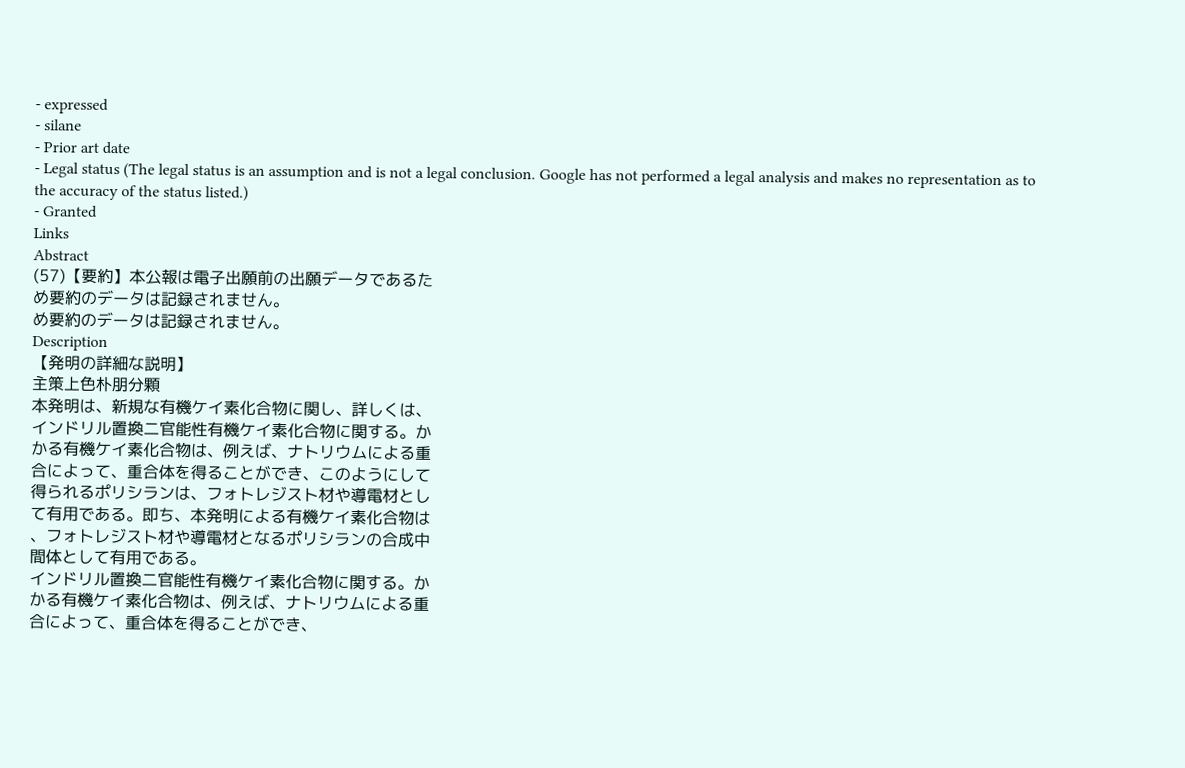- expressed
- silane
- Prior art date
- Legal status (The legal status is an assumption and is not a legal conclusion. Google has not performed a legal analysis and makes no representation as to the accuracy of the status listed.)
- Granted
Links
Abstract
(57)【要約】本公報は電子出願前の出願データであるた
め要約のデータは記録されません。
め要約のデータは記録されません。
Description
【発明の詳細な説明】
主策上色朴朋分顆
本発明は、新規な有機ケイ素化合物に関し、詳しくは、
インドリル置換二官能性有機ケイ素化合物に関する。か
かる有機ケイ素化合物は、例えば、ナトリウムによる重
合によって、重合体を得ることができ、このようにして
得られるポリシランは、フォトレジスト材や導電材とし
て有用である。即ち、本発明による有機ケイ素化合物は
、フォトレジスト材や導電材となるポリシランの合成中
間体として有用である。
インドリル置換二官能性有機ケイ素化合物に関する。か
かる有機ケイ素化合物は、例えば、ナトリウムによる重
合によって、重合体を得ることができ、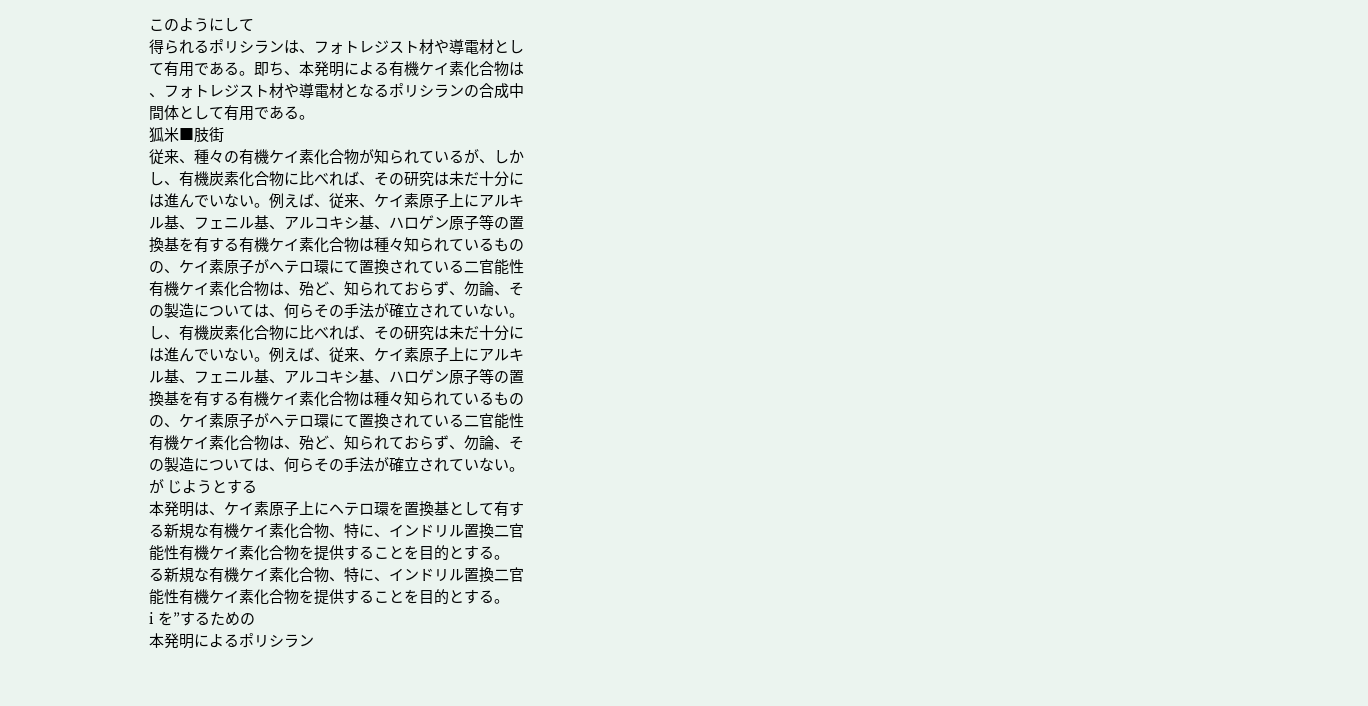このようにして
得られるポリシランは、フォトレジスト材や導電材とし
て有用である。即ち、本発明による有機ケイ素化合物は
、フォトレジスト材や導電材となるポリシランの合成中
間体として有用である。
狐米■肢街
従来、種々の有機ケイ素化合物が知られているが、しか
し、有機炭素化合物に比べれば、その研究は未だ十分に
は進んでいない。例えば、従来、ケイ素原子上にアルキ
ル基、フェニル基、アルコキシ基、ハロゲン原子等の置
換基を有する有機ケイ素化合物は種々知られているもの
の、ケイ素原子がへテロ環にて置換されている二官能性
有機ケイ素化合物は、殆ど、知られておらず、勿論、そ
の製造については、何らその手法が確立されていない。
し、有機炭素化合物に比べれば、その研究は未だ十分に
は進んでいない。例えば、従来、ケイ素原子上にアルキ
ル基、フェニル基、アルコキシ基、ハロゲン原子等の置
換基を有する有機ケイ素化合物は種々知られているもの
の、ケイ素原子がへテロ環にて置換されている二官能性
有機ケイ素化合物は、殆ど、知られておらず、勿論、そ
の製造については、何らその手法が確立されていない。
が じようとする
本発明は、ケイ素原子上にヘテロ環を置換基として有す
る新規な有機ケイ素化合物、特に、インドリル置換二官
能性有機ケイ素化合物を提供することを目的とする。
る新規な有機ケイ素化合物、特に、インドリル置換二官
能性有機ケイ素化合物を提供することを目的とする。
i を”するための
本発明によるポリシラン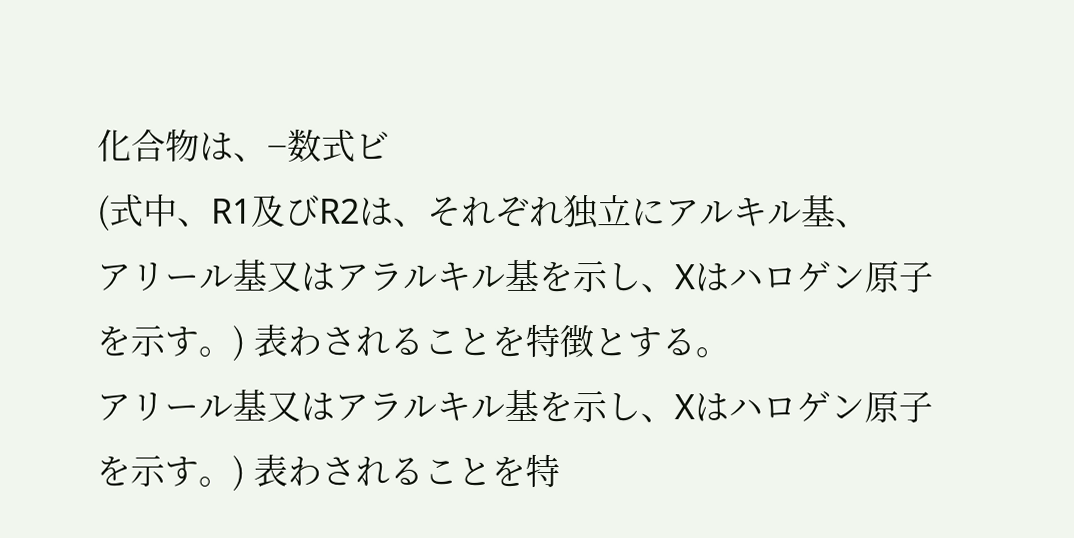化合物は、−数式ビ
(式中、R1及びR2は、それぞれ独立にアルキル基、
アリール基又はアラルキル基を示し、Xはハロゲン原子
を示す。) 表わされることを特徴とする。
アリール基又はアラルキル基を示し、Xはハロゲン原子
を示す。) 表わされることを特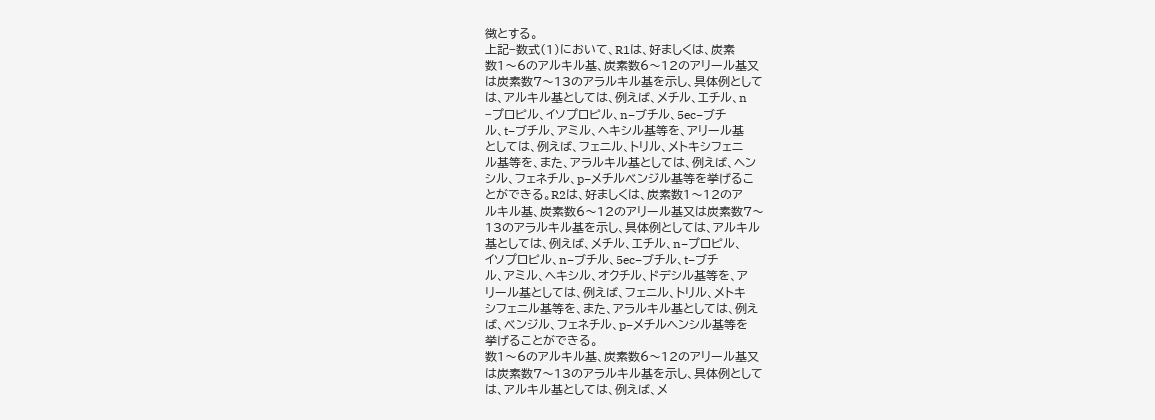徴とする。
上記−数式(1)において、R1は、好ましくは、炭素
数1〜6のアルキル基、炭素数6〜12のアリール基又
は炭素数7〜13のアラルキル基を示し、具体例として
は、アルキル基としては、例えば、メチル、エチル、n
−プロピル、イソプロピル、n−ブチル、5ec−ブチ
ル、t−ブチル、アミル、ヘキシル基等を、アリール基
としては、例えば、フェニル、トリル、メトキシフェニ
ル基等を、また、アラルキル基としては、例えば、ヘン
シル、フェネチル、p−メチルベンジル基等を挙げるこ
とができる。R2は、好ましくは、炭素数1〜12のア
ルキル基、炭素数6〜12のアリール基又は炭素数7〜
13のアラルキル基を示し、具体例としては、アルキル
基としては、例えば、メチル、エチル、n−プロピル、
イソプロピル、n−ブチル、5ec−ブチル、t−ブチ
ル、アミル、ヘキシル、オクチル、ドデシル基等を、ア
リール基としては、例えば、フェニル、トリル、メトキ
シフェニル基等を、また、アラルキル基としては、例え
ば、ベンジル、フェネチル、p−メチルヘンシル基等を
挙げることができる。
数1〜6のアルキル基、炭素数6〜12のアリール基又
は炭素数7〜13のアラルキル基を示し、具体例として
は、アルキル基としては、例えば、メ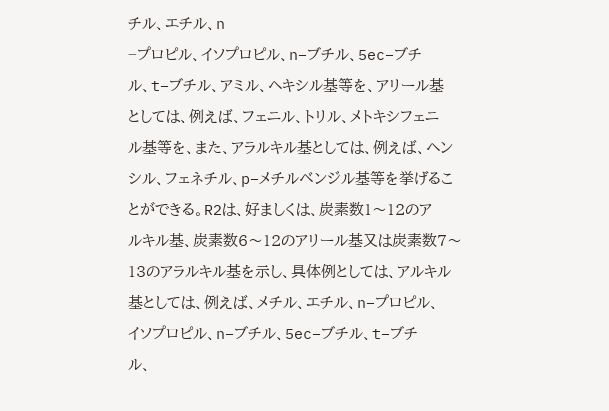チル、エチル、n
−プロピル、イソプロピル、n−ブチル、5ec−ブチ
ル、t−ブチル、アミル、ヘキシル基等を、アリール基
としては、例えば、フェニル、トリル、メトキシフェニ
ル基等を、また、アラルキル基としては、例えば、ヘン
シル、フェネチル、p−メチルベンジル基等を挙げるこ
とができる。R2は、好ましくは、炭素数1〜12のア
ルキル基、炭素数6〜12のアリール基又は炭素数7〜
13のアラルキル基を示し、具体例としては、アルキル
基としては、例えば、メチル、エチル、n−プロピル、
イソプロピル、n−ブチル、5ec−ブチル、t−ブチ
ル、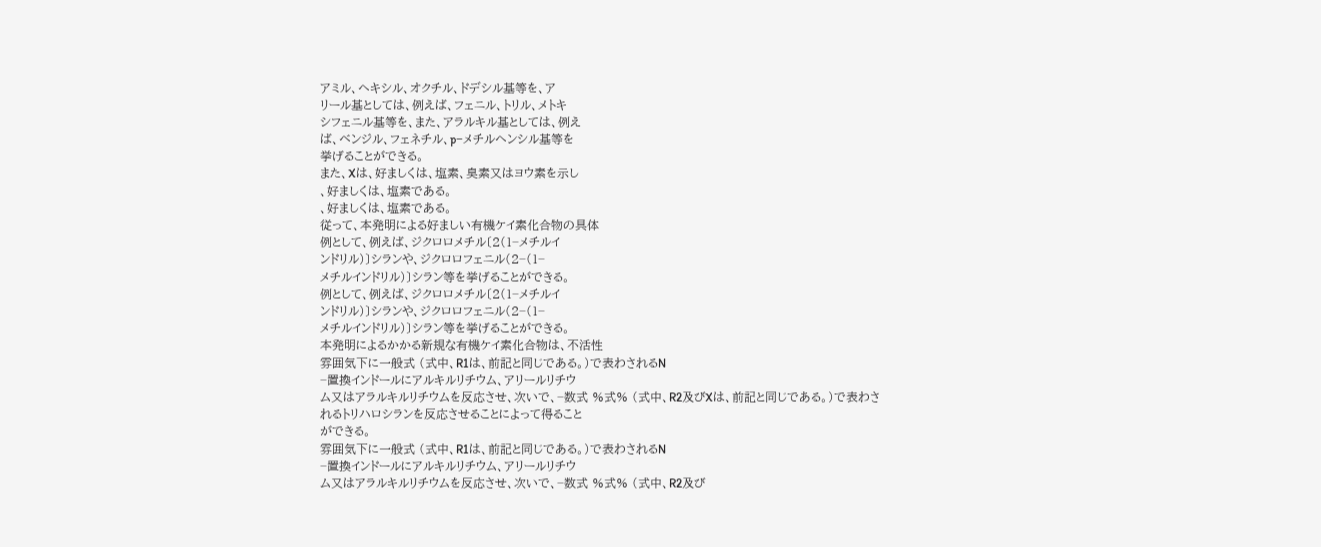アミル、ヘキシル、オクチル、ドデシル基等を、ア
リール基としては、例えば、フェニル、トリル、メトキ
シフェニル基等を、また、アラルキル基としては、例え
ば、ベンジル、フェネチル、p−メチルヘンシル基等を
挙げることができる。
また、Xは、好ましくは、塩素、臭素又はヨウ素を示し
、好ましくは、塩素である。
、好ましくは、塩素である。
従って、本発明による好ましい有機ケイ素化合物の具体
例として、例えば、ジクロロメチル〔2(1−メチルイ
ンドリル)〕シランや、ジクロロフェニル(2−(1−
メチルインドリル)〕シラン等を挙げることができる。
例として、例えば、ジクロロメチル〔2(1−メチルイ
ンドリル)〕シランや、ジクロロフェニル(2−(1−
メチルインドリル)〕シラン等を挙げることができる。
本発明によるかかる新規な有機ケイ素化合物は、不活性
雰囲気下に一般式 (式中、R1は、前記と同じである。)で表わされるN
−置換インドールにアルキルリチウム、アリールリチウ
ム又はアラルキルリチウムを反応させ、次いで、−数式 %式% (式中、R2及びXは、前記と同じである。)で表わさ
れるトリハロシランを反応させることによって得ること
ができる。
雰囲気下に一般式 (式中、R1は、前記と同じである。)で表わされるN
−置換インドールにアルキルリチウム、アリールリチウ
ム又はアラルキルリチウムを反応させ、次いで、−数式 %式% (式中、R2及び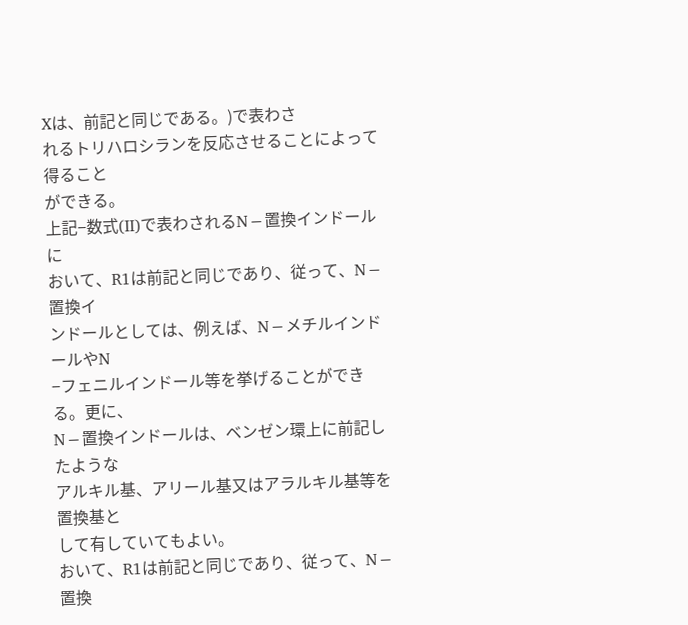Xは、前記と同じである。)で表わさ
れるトリハロシランを反応させることによって得ること
ができる。
上記−数式(II)で表わされるN−置換インドールに
おいて、R1は前記と同じであり、従って、N−置換イ
ンドールとしては、例えば、N−メチルインドールやN
−フェニルインドール等を挙げることができる。更に、
N−置換インドールは、ベンゼン環上に前記したような
アルキル基、アリール基又はアラルキル基等を置換基と
して有していてもよい。
おいて、R1は前記と同じであり、従って、N−置換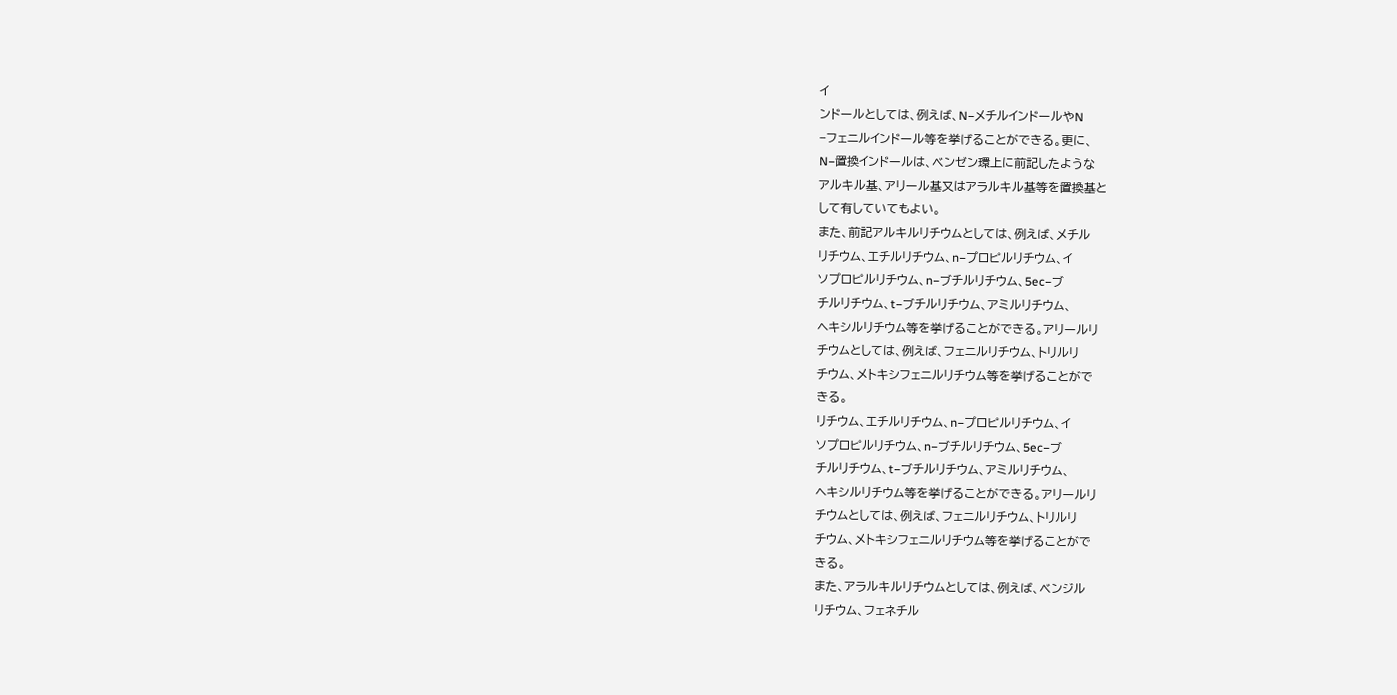イ
ンドールとしては、例えば、N−メチルインドールやN
−フェニルインドール等を挙げることができる。更に、
N−置換インドールは、ベンゼン環上に前記したような
アルキル基、アリール基又はアラルキル基等を置換基と
して有していてもよい。
また、前記アルキルリチウムとしては、例えば、メチル
リチウム、エチルリチウム、n−プロピルリチウム、イ
ソプロピルリチウム、n−ブチルリチウム、5ec−ブ
チルリチウム、t−ブチルリチウム、アミルリチウム、
ヘキシルリチウム等を挙げることができる。アリールリ
チウムとしては、例えば、フェニルリチウム、トリルリ
チウム、メトキシフェニルリチウム等を挙げることがで
きる。
リチウム、エチルリチウム、n−プロピルリチウム、イ
ソプロピルリチウム、n−ブチルリチウム、5ec−ブ
チルリチウム、t−ブチルリチウム、アミルリチウム、
ヘキシルリチウム等を挙げることができる。アリールリ
チウムとしては、例えば、フェニルリチウム、トリルリ
チウム、メトキシフェニルリチウム等を挙げることがで
きる。
また、アラルキルリチウムとしては、例えば、ベンジル
リチウム、フェネチル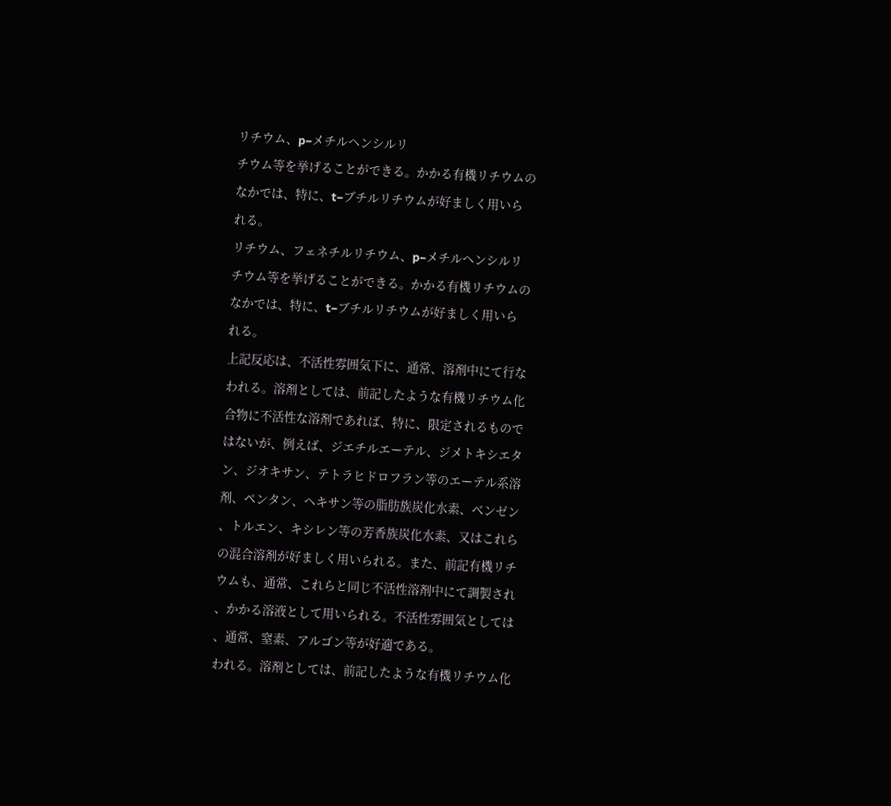リチウム、p−メチルヘンシルリ
チウム等を挙げることができる。かかる有機リチウムの
なかでは、特に、t−ブチルリチウムが好ましく用いら
れる。
リチウム、フェネチルリチウム、p−メチルヘンシルリ
チウム等を挙げることができる。かかる有機リチウムの
なかでは、特に、t−ブチルリチウムが好ましく用いら
れる。
上記反応は、不活性雰囲気下に、通常、溶剤中にて行な
われる。溶剤としては、前記したような有機リチウム化
合物に不活性な溶剤であれば、特に、限定されるもので
はないが、例えば、ジエチルエーテル、ジメトキシエタ
ン、ジオキサン、テトラヒドロフラン等のエーテル系溶
剤、ペンタン、ヘキサン等の脂肪族炭化水素、ベンゼン
、トルエン、キシレン等の芳香族炭化水素、又はこれら
の混合溶剤が好ましく用いられる。また、前記有機リチ
ウムも、通常、これらと同じ不活性溶剤中にて調製され
、かかる溶液として用いられる。不活性雰囲気としては
、通常、窒素、アルゴン等が好適である。
われる。溶剤としては、前記したような有機リチウム化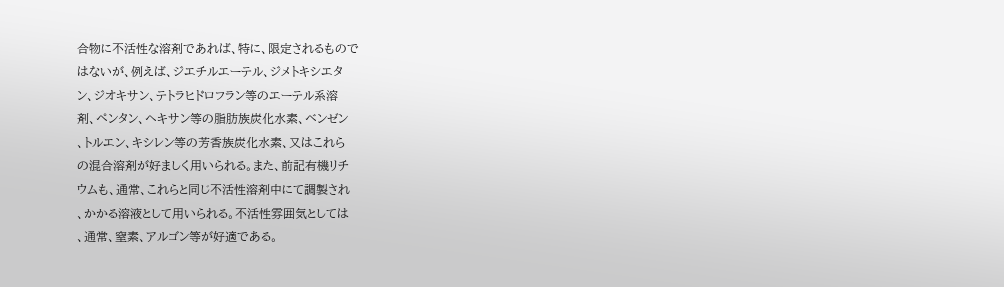合物に不活性な溶剤であれば、特に、限定されるもので
はないが、例えば、ジエチルエーテル、ジメトキシエタ
ン、ジオキサン、テトラヒドロフラン等のエーテル系溶
剤、ペンタン、ヘキサン等の脂肪族炭化水素、ベンゼン
、トルエン、キシレン等の芳香族炭化水素、又はこれら
の混合溶剤が好ましく用いられる。また、前記有機リチ
ウムも、通常、これらと同じ不活性溶剤中にて調製され
、かかる溶液として用いられる。不活性雰囲気としては
、通常、窒素、アルゴン等が好適である。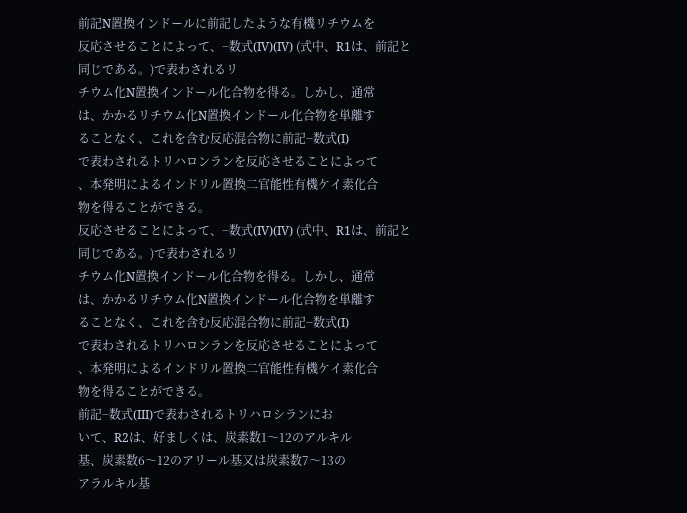前記N置換インドールに前記したような有機リチウムを
反応させることによって、−数式(IV)(IV) (式中、R1は、前記と同じである。)で表わされるリ
チウム化N置換インドール化合物を得る。しかし、通常
は、かかるリチウム化N置換インドール化合物を単離す
ることなく、これを含む反応混合物に前記−数式(I)
で表わされるトリハロンランを反応させることによって
、本発明によるインドリル置換二官能性有機ケイ素化合
物を得ることができる。
反応させることによって、−数式(IV)(IV) (式中、R1は、前記と同じである。)で表わされるリ
チウム化N置換インドール化合物を得る。しかし、通常
は、かかるリチウム化N置換インドール化合物を単離す
ることなく、これを含む反応混合物に前記−数式(I)
で表わされるトリハロンランを反応させることによって
、本発明によるインドリル置換二官能性有機ケイ素化合
物を得ることができる。
前記−数式(III)で表わされるトリハロシランにお
いて、R2は、好ましくは、炭素数1〜12のアルキル
基、炭素数6〜12のアリール基又は炭素数7〜13の
アラルキル基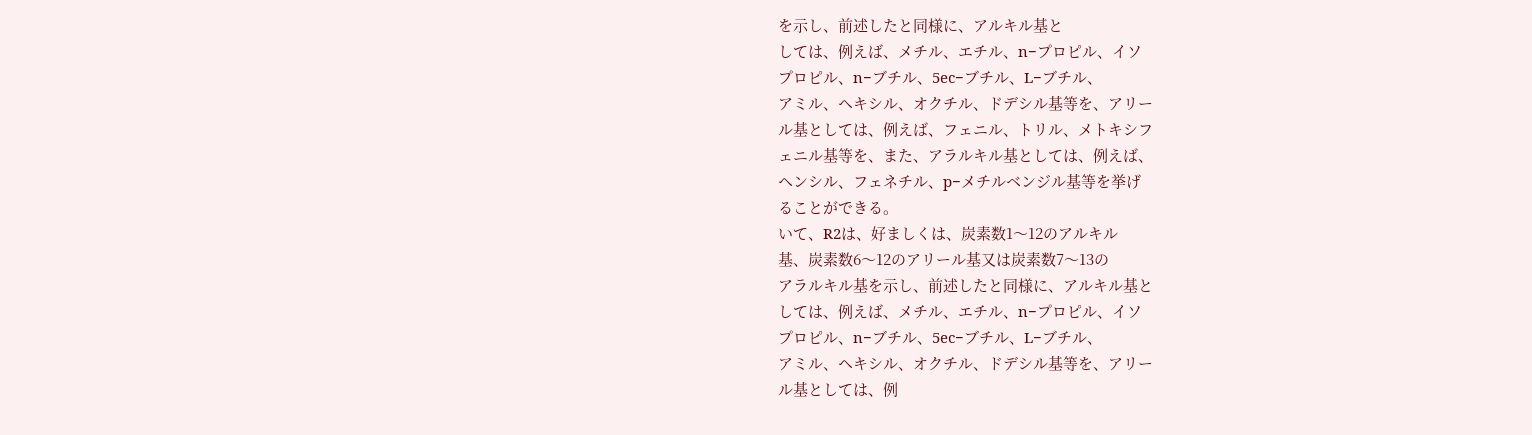を示し、前述したと同様に、アルキル基と
しては、例えば、メチル、エチル、n−プロピル、イソ
プロピル、n−ブチル、5ec−ブチル、L−ブチル、
アミル、ヘキシル、オクチル、ドデシル基等を、アリー
ル基としては、例えば、フェニル、トリル、メトキシフ
ェニル基等を、また、アラルキル基としては、例えば、
ヘンシル、フェネチル、p−メチルベンジル基等を挙げ
ることができる。
いて、R2は、好ましくは、炭素数1〜12のアルキル
基、炭素数6〜12のアリール基又は炭素数7〜13の
アラルキル基を示し、前述したと同様に、アルキル基と
しては、例えば、メチル、エチル、n−プロピル、イソ
プロピル、n−ブチル、5ec−ブチル、L−ブチル、
アミル、ヘキシル、オクチル、ドデシル基等を、アリー
ル基としては、例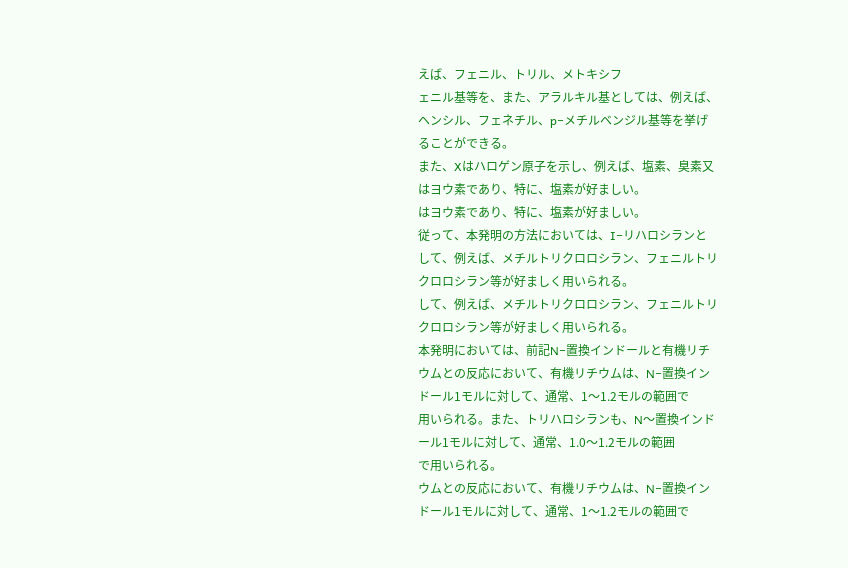えば、フェニル、トリル、メトキシフ
ェニル基等を、また、アラルキル基としては、例えば、
ヘンシル、フェネチル、p−メチルベンジル基等を挙げ
ることができる。
また、Xはハロゲン原子を示し、例えば、塩素、臭素又
はヨウ素であり、特に、塩素が好ましい。
はヨウ素であり、特に、塩素が好ましい。
従って、本発明の方法においては、I−リハロシランと
して、例えば、メチルトリクロロシラン、フェニルトリ
クロロシラン等が好ましく用いられる。
して、例えば、メチルトリクロロシラン、フェニルトリ
クロロシラン等が好ましく用いられる。
本発明においては、前記N−置換インドールと有機リチ
ウムとの反応において、有機リチウムは、N−置換イン
ドール1モルに対して、通常、1〜1.2モルの範囲で
用いられる。また、トリハロシランも、N〜置換インド
ール1モルに対して、通常、1.0〜1.2モルの範囲
で用いられる。
ウムとの反応において、有機リチウムは、N−置換イン
ドール1モルに対して、通常、1〜1.2モルの範囲で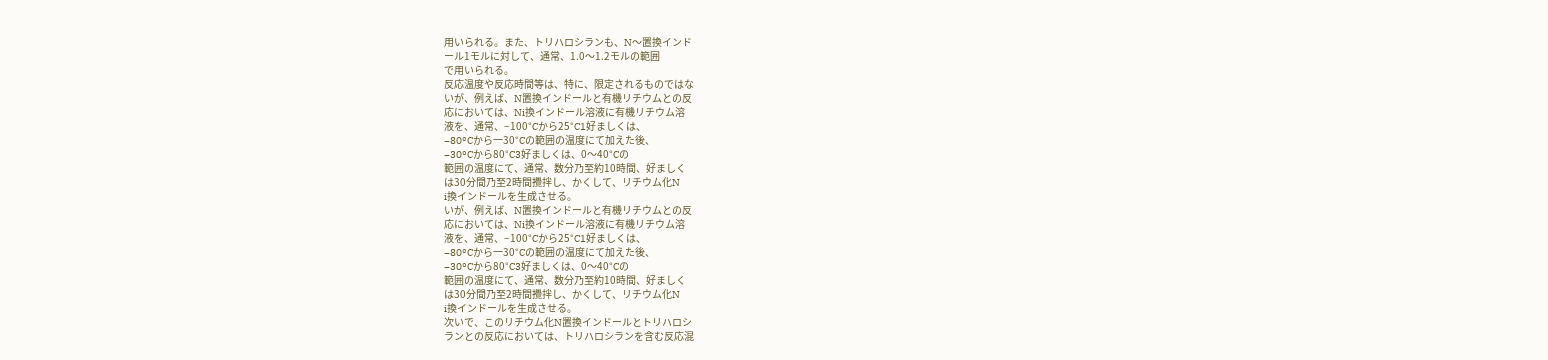用いられる。また、トリハロシランも、N〜置換インド
ール1モルに対して、通常、1.0〜1.2モルの範囲
で用いられる。
反応温度や反応時間等は、特に、限定されるものではな
いが、例えば、N置換インドールと有機リチウムとの反
応においては、Ni換インドール溶液に有機リチウム溶
液を、通常、−100°Cから25°C1好ましくは、
−80°Cから一30°Cの範囲の温度にて加えた後、
−30°Cから80°C3好ましくは、0〜40°Cの
範囲の温度にて、通常、数分乃至約10時間、好ましく
は30分間乃至2時間攪拌し、かくして、リチウム化N
i換インドールを生成させる。
いが、例えば、N置換インドールと有機リチウムとの反
応においては、Ni換インドール溶液に有機リチウム溶
液を、通常、−100°Cから25°C1好ましくは、
−80°Cから一30°Cの範囲の温度にて加えた後、
−30°Cから80°C3好ましくは、0〜40°Cの
範囲の温度にて、通常、数分乃至約10時間、好ましく
は30分間乃至2時間攪拌し、かくして、リチウム化N
i換インドールを生成させる。
次いで、このリチウム化N置換インドールとトリハロシ
ランとの反応においては、トリハロシランを含む反応混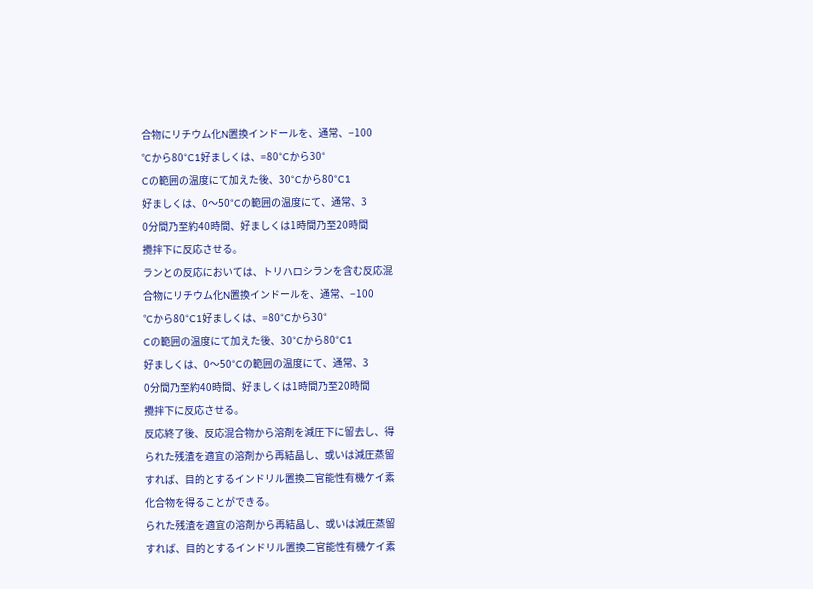合物にリチウム化N置換インドールを、通常、−100
°Cから80°C1好ましくは、=80°Cから30°
Cの範囲の温度にて加えた後、30°Cから80°C1
好ましくは、0〜50°Cの範囲の温度にて、通常、3
0分間乃至約40時間、好ましくは1時間乃至20時間
攪拌下に反応させる。
ランとの反応においては、トリハロシランを含む反応混
合物にリチウム化N置換インドールを、通常、−100
°Cから80°C1好ましくは、=80°Cから30°
Cの範囲の温度にて加えた後、30°Cから80°C1
好ましくは、0〜50°Cの範囲の温度にて、通常、3
0分間乃至約40時間、好ましくは1時間乃至20時間
攪拌下に反応させる。
反応終了後、反応混合物から溶剤を減圧下に留去し、得
られた残渣を適宜の溶剤から再結晶し、或いは減圧蒸留
すれば、目的とするインドリル置換二官能性有機ケイ素
化合物を得ることができる。
られた残渣を適宜の溶剤から再結晶し、或いは減圧蒸留
すれば、目的とするインドリル置換二官能性有機ケイ素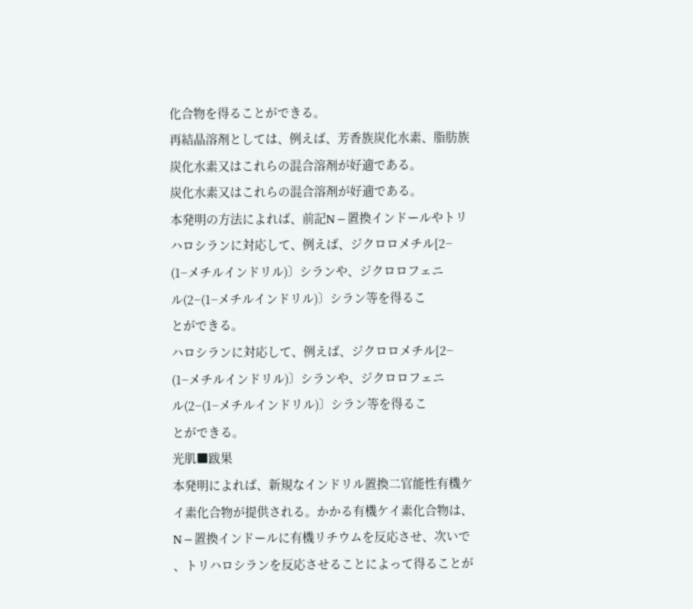化合物を得ることができる。
再結晶溶剤としては、例えば、芳香族炭化水素、脂肪族
炭化水素又はこれらの混合溶剤が好適である。
炭化水素又はこれらの混合溶剤が好適である。
本発明の方法によれば、前記N−置換インドールやトリ
ハロシランに対応して、例えば、ジクロロメチル[2−
(1−メチルインドリル)〕シランや、ジクロロフェニ
ル(2−(1−メチルインドリル)〕シラン等を得るこ
とができる。
ハロシランに対応して、例えば、ジクロロメチル[2−
(1−メチルインドリル)〕シランや、ジクロロフェニ
ル(2−(1−メチルインドリル)〕シラン等を得るこ
とができる。
光肌■跋果
本発明によれば、新規なインドリル置換二官能性有機ケ
イ素化合物が提供される。かかる有機ケイ素化合物は、
N−置換インドールに有機リチウムを反応させ、次いで
、トリハロシランを反応させることによって得ることが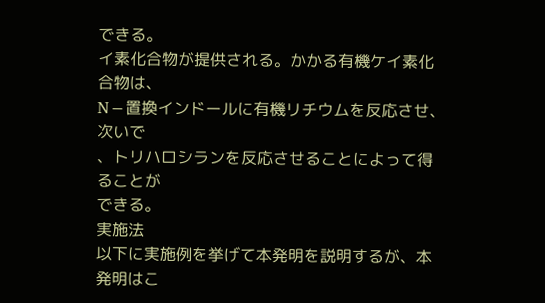できる。
イ素化合物が提供される。かかる有機ケイ素化合物は、
N−置換インドールに有機リチウムを反応させ、次いで
、トリハロシランを反応させることによって得ることが
できる。
実施法
以下に実施例を挙げて本発明を説明するが、本発明はこ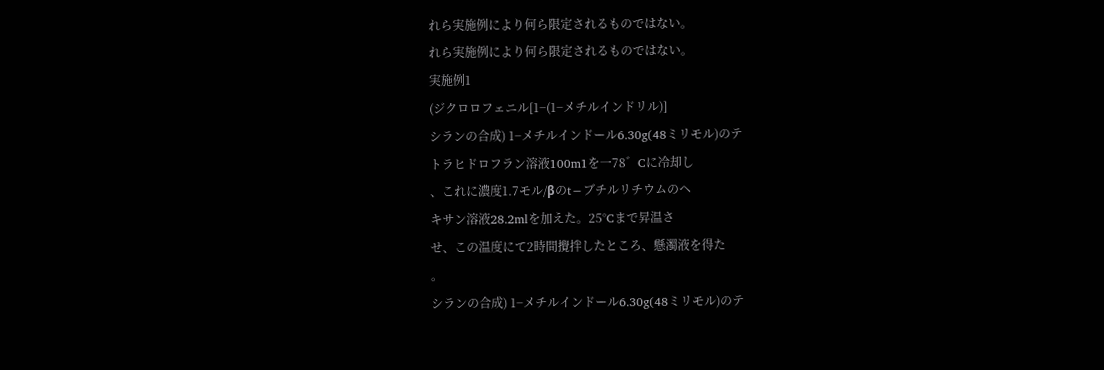れら実施例により何ら限定されるものではない。
れら実施例により何ら限定されるものではない。
実施例1
(ジクロロフェニル[1−(1−メチルインドリル)]
シランの合成) 1−メチルインドール6.30g(48ミリモル)のテ
トラヒドロフラン溶液100m1を一78゛Cに冷却し
、これに濃度1.7モル/βのt−ブチルリチウムのヘ
キサン溶液28.2mlを加えた。25°Cまで昇温さ
せ、この温度にて2時間攪拌したところ、懸濁液を得た
。
シランの合成) 1−メチルインドール6.30g(48ミリモル)のテ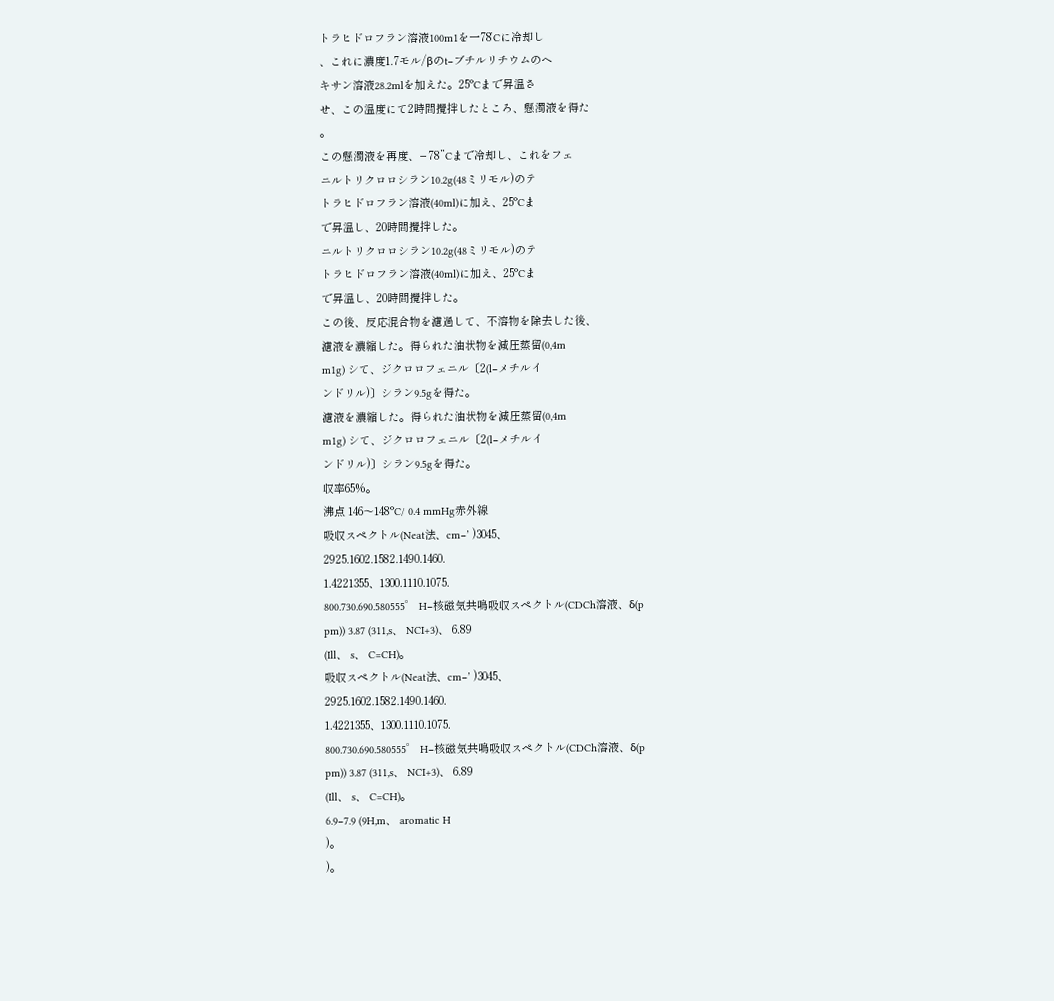トラヒドロフラン溶液100m1を一78゛Cに冷却し
、これに濃度1.7モル/βのt−ブチルリチウムのヘ
キサン溶液28.2mlを加えた。25°Cまで昇温さ
せ、この温度にて2時間攪拌したところ、懸濁液を得た
。
この懸濁液を再度、−78”Cまで冷却し、これをフェ
ニルトリクロロシラン10.2g(48ミリモル)のテ
トラヒドロフラン溶液(40ml)に加え、25°Cま
で昇温し、20時間攪拌した。
ニルトリクロロシラン10.2g(48ミリモル)のテ
トラヒドロフラン溶液(40ml)に加え、25°Cま
で昇温し、20時間攪拌した。
この後、反応混合物を濾過して、不溶物を除去した後、
濾液を濃縮した。得られた油状物を減圧蒸留(0,4m
m1g) シて、ジクロロフェニル〔2(l−メチルイ
ンドリル)〕シラン9.5gを得た。
濾液を濃縮した。得られた油状物を減圧蒸留(0,4m
m1g) シて、ジクロロフェニル〔2(l−メチルイ
ンドリル)〕シラン9.5gを得た。
収率65%。
沸点 146〜148°C/ 0.4 mmHg赤外線
吸収スペクトル(Neat法、cm−’ )3045、
2925.1602.1582.1490.1460.
1.4221355、1300.1110.1075.
800.730.690.580555゜ H−核磁気共鳴吸収スペクトル(CDCh溶液、δ(p
pm)) 3.87 (311,s、 NCI+3)、 6.89
(Ill、 s、 C=CH)。
吸収スペクトル(Neat法、cm−’ )3045、
2925.1602.1582.1490.1460.
1.4221355、1300.1110.1075.
800.730.690.580555゜ H−核磁気共鳴吸収スペクトル(CDCh溶液、δ(p
pm)) 3.87 (311,s、 NCI+3)、 6.89
(Ill、 s、 C=CH)。
6.9−7.9 (9H,m、 aromatic H
)。
)。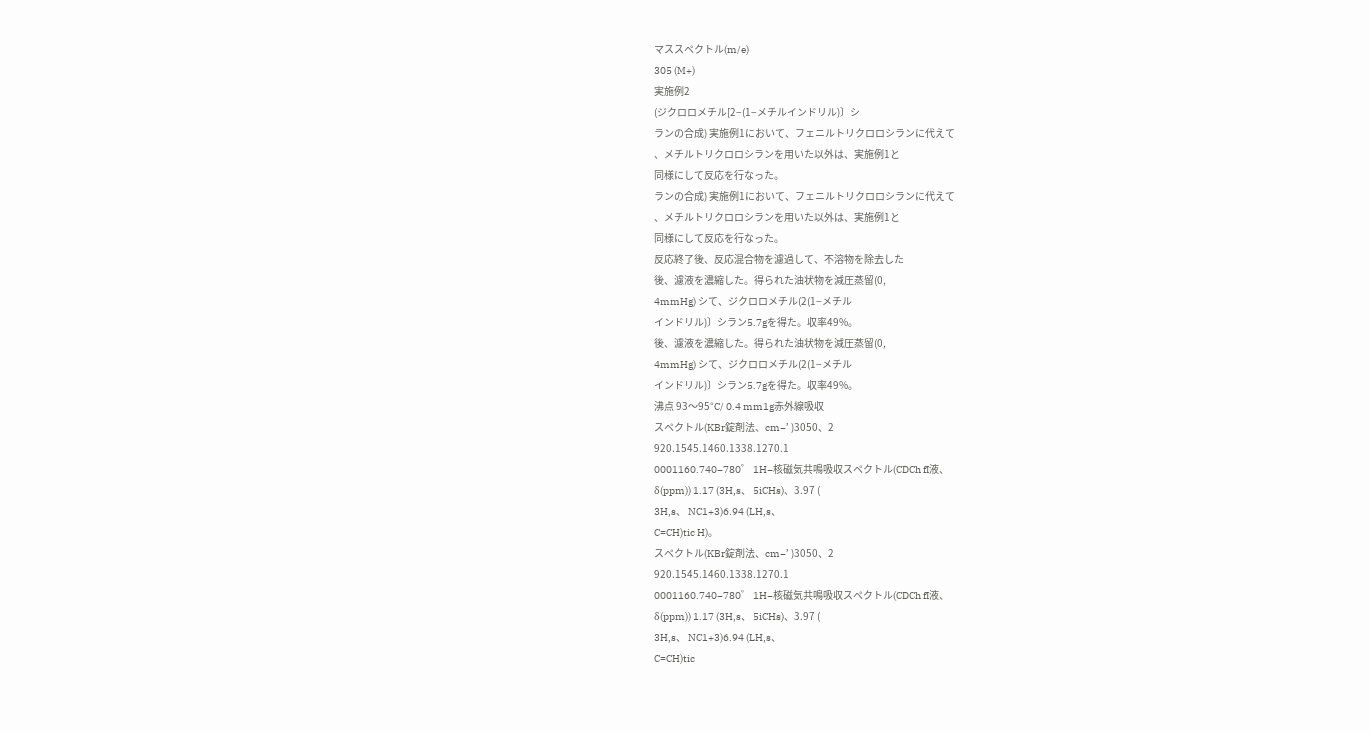マススペクトル(m/e)
305 (M+)
実施例2
(ジクロロメチル[2−(1−メチルインドリル)〕シ
ランの合成) 実施例1において、フェニルトリクロロシランに代えて
、メチルトリクロロシランを用いた以外は、実施例1と
同様にして反応を行なった。
ランの合成) 実施例1において、フェニルトリクロロシランに代えて
、メチルトリクロロシランを用いた以外は、実施例1と
同様にして反応を行なった。
反応終了後、反応混合物を濾過して、不溶物を除去した
後、濾液を濃縮した。得られた油状物を減圧蒸留(0,
4mmHg) シて、ジクロロメチル(2(1−メチル
インドリル)〕シラン5.7gを得た。収率49%。
後、濾液を濃縮した。得られた油状物を減圧蒸留(0,
4mmHg) シて、ジクロロメチル(2(1−メチル
インドリル)〕シラン5.7gを得た。収率49%。
沸点 93〜95°C/ 0.4 mm1g赤外線吸収
スペクトル(KBr錠剤法、cm−’ )3050、2
920.1545.1460.1338.1270.1
0001160.740−780゜ 1H−核磁気共鳴吸収スペクトル(CDCh fI液、
δ(ppm)) 1.17 (3H,s、 5iCHs)、3.97 (
3H,s、 NC1+3)6.94 (LH,s、
C=CH)tic H)。
スペクトル(KBr錠剤法、cm−’ )3050、2
920.1545.1460.1338.1270.1
0001160.740−780゜ 1H−核磁気共鳴吸収スペクトル(CDCh fI液、
δ(ppm)) 1.17 (3H,s、 5iCHs)、3.97 (
3H,s、 NC1+3)6.94 (LH,s、
C=CH)tic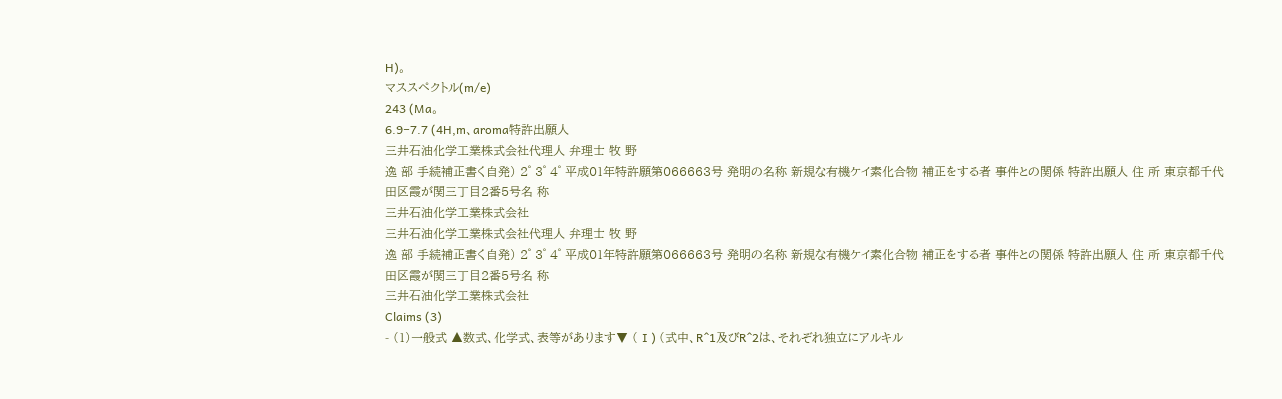H)。
マススペクトル(m/e)
243 (Ma。
6.9−7.7 (4H,m、aroma特許出願人
三井石油化学工業株式会社代理人 弁理士 牧 野
逸 部 手続補正書く自発) 2゜ 3゜ 4゜ 平成01年特許願第066663号 発明の名称 新規な有機ケイ素化合物 補正をする者 事件との関係 特許出願人 住 所 東京都千代田区霞が関三丁目2番5号名 称
三井石油化学工業株式会社
三井石油化学工業株式会社代理人 弁理士 牧 野
逸 部 手続補正書く自発) 2゜ 3゜ 4゜ 平成01年特許願第066663号 発明の名称 新規な有機ケイ素化合物 補正をする者 事件との関係 特許出願人 住 所 東京都千代田区霞が関三丁目2番5号名 称
三井石油化学工業株式会社
Claims (3)
- (1)一般式 ▲数式、化学式、表等があります▼ ( I ) (式中、R^1及びR^2は、それぞれ独立にアルキル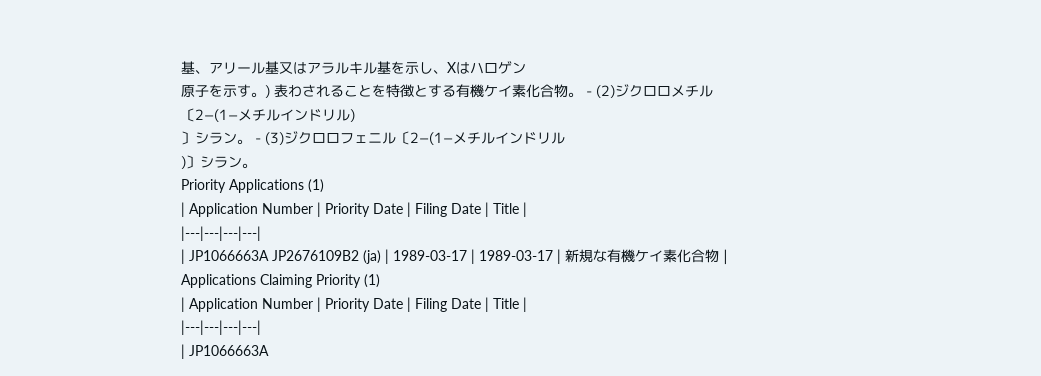基、アリール基又はアラルキル基を示し、Xはハロゲン
原子を示す。) 表わされることを特徴とする有機ケイ素化合物。 - (2)ジクロロメチル〔2−(1−メチルインドリル)
〕シラン。 - (3)ジクロロフェニル〔2−(1−メチルインドリル
)〕シラン。
Priority Applications (1)
| Application Number | Priority Date | Filing Date | Title |
|---|---|---|---|
| JP1066663A JP2676109B2 (ja) | 1989-03-17 | 1989-03-17 | 新規な有機ケイ素化合物 |
Applications Claiming Priority (1)
| Application Number | Priority Date | Filing Date | Title |
|---|---|---|---|
| JP1066663A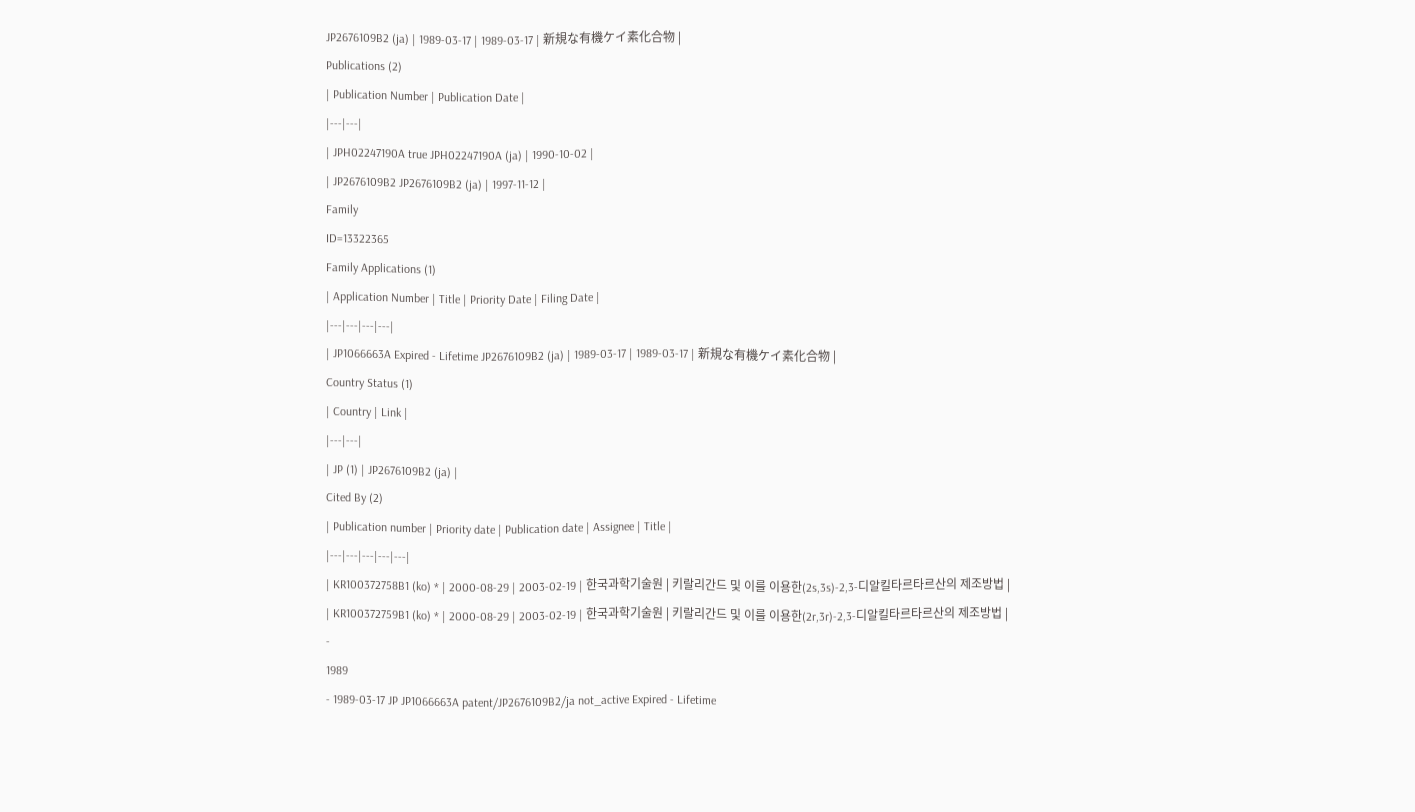JP2676109B2 (ja) | 1989-03-17 | 1989-03-17 | 新規な有機ケイ素化合物 |
Publications (2)
| Publication Number | Publication Date |
|---|---|
| JPH02247190A true JPH02247190A (ja) | 1990-10-02 |
| JP2676109B2 JP2676109B2 (ja) | 1997-11-12 |
Family
ID=13322365
Family Applications (1)
| Application Number | Title | Priority Date | Filing Date |
|---|---|---|---|
| JP1066663A Expired - Lifetime JP2676109B2 (ja) | 1989-03-17 | 1989-03-17 | 新規な有機ケイ素化合物 |
Country Status (1)
| Country | Link |
|---|---|
| JP (1) | JP2676109B2 (ja) |
Cited By (2)
| Publication number | Priority date | Publication date | Assignee | Title |
|---|---|---|---|---|
| KR100372758B1 (ko) * | 2000-08-29 | 2003-02-19 | 한국과학기술원 | 키랄리간드 및 이를 이용한(2s,3s)-2,3-디알킬타르타르산의 제조방법 |
| KR100372759B1 (ko) * | 2000-08-29 | 2003-02-19 | 한국과학기술원 | 키랄리간드 및 이를 이용한(2r,3r)-2,3-디알킬타르타르산의 제조방법 |
-
1989
- 1989-03-17 JP JP1066663A patent/JP2676109B2/ja not_active Expired - Lifetime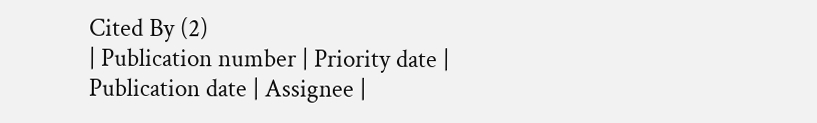Cited By (2)
| Publication number | Priority date | Publication date | Assignee |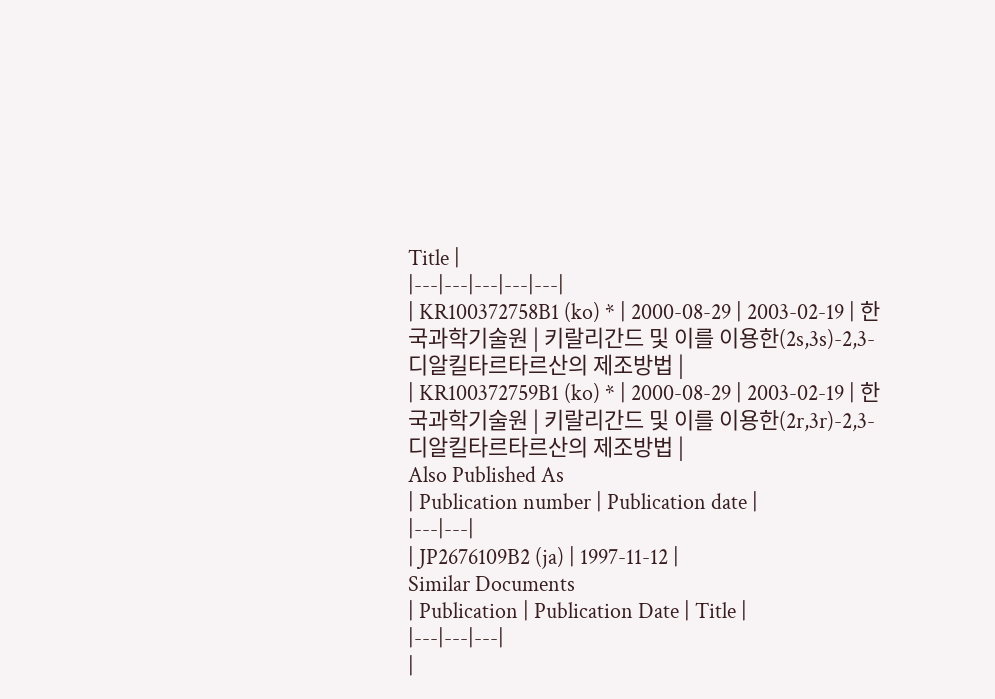Title |
|---|---|---|---|---|
| KR100372758B1 (ko) * | 2000-08-29 | 2003-02-19 | 한국과학기술원 | 키랄리간드 및 이를 이용한(2s,3s)-2,3-디알킬타르타르산의 제조방법 |
| KR100372759B1 (ko) * | 2000-08-29 | 2003-02-19 | 한국과학기술원 | 키랄리간드 및 이를 이용한(2r,3r)-2,3-디알킬타르타르산의 제조방법 |
Also Published As
| Publication number | Publication date |
|---|---|
| JP2676109B2 (ja) | 1997-11-12 |
Similar Documents
| Publication | Publication Date | Title |
|---|---|---|
|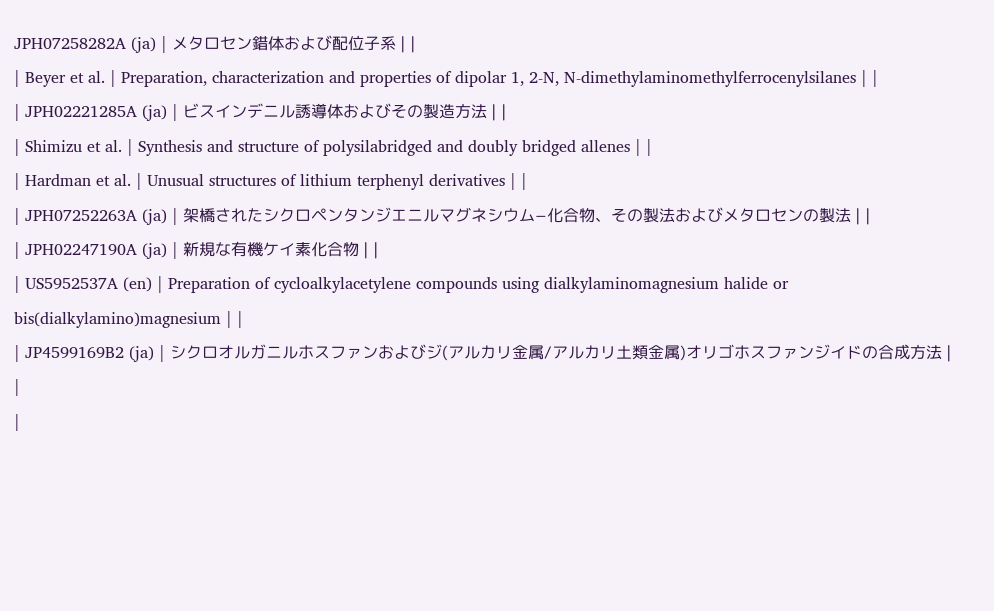JPH07258282A (ja) | メタロセン錯体および配位子系 | |
| Beyer et al. | Preparation, characterization and properties of dipolar 1, 2-N, N-dimethylaminomethylferrocenylsilanes | |
| JPH02221285A (ja) | ビスインデニル誘導体およびその製造方法 | |
| Shimizu et al. | Synthesis and structure of polysilabridged and doubly bridged allenes | |
| Hardman et al. | Unusual structures of lithium terphenyl derivatives | |
| JPH07252263A (ja) | 架橋されたシクロペンタンジエニルマグネシウム−化合物、その製法およびメタロセンの製法 | |
| JPH02247190A (ja) | 新規な有機ケイ素化合物 | |
| US5952537A (en) | Preparation of cycloalkylacetylene compounds using dialkylaminomagnesium halide or bis(dialkylamino)magnesium | |
| JP4599169B2 (ja) | シクロオルガニルホスファンおよびジ(アルカリ金属/アルカリ土類金属)オリゴホスファンジイドの合成方法 | |
|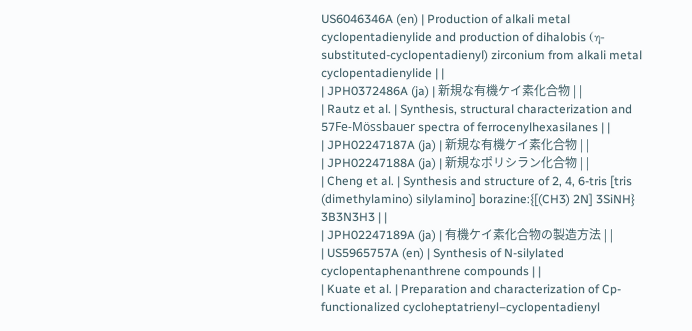US6046346A (en) | Production of alkali metal cyclopentadienylide and production of dihalobis (η-substituted-cyclopentadienyl) zirconium from alkali metal cyclopentadienylide | |
| JPH0372486A (ja) | 新規な有機ケイ素化合物 | |
| Rautz et al. | Synthesis, structural characterization and 57Fe-Mössbauer spectra of ferrocenylhexasilanes | |
| JPH02247187A (ja) | 新規な有機ケイ素化合物 | |
| JPH02247188A (ja) | 新規なポリシラン化合物 | |
| Cheng et al. | Synthesis and structure of 2, 4, 6-tris [tris (dimethylamino) silylamino] borazine:{[(CH3) 2N] 3SiNH} 3B3N3H3 | |
| JPH02247189A (ja) | 有機ケイ素化合物の製造方法 | |
| US5965757A (en) | Synthesis of N-silylated cyclopentaphenanthrene compounds | |
| Kuate et al. | Preparation and characterization of Cp-functionalized cycloheptatrienyl–cyclopentadienyl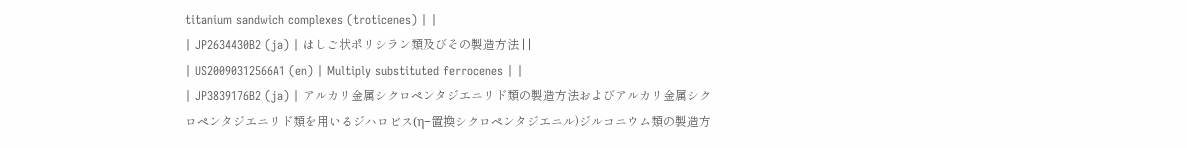titanium sandwich complexes (troticenes) | |
| JP2634430B2 (ja) | はしご状ポリシラン類及びその製造方法 | |
| US20090312566A1 (en) | Multiply substituted ferrocenes | |
| JP3839176B2 (ja) | アルカリ金属シクロペンタジエニリド類の製造方法およびアルカリ金属シクロペンタジエニリド類を用いるジハロビス(η−置換シクロペンタジエニル)ジルコニウム類の製造方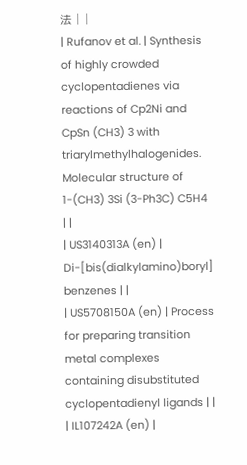法 | |
| Rufanov et al. | Synthesis of highly crowded cyclopentadienes via reactions of Cp2Ni and CpSn (CH3) 3 with triarylmethylhalogenides. Molecular structure of 1-(CH3) 3Si (3-Ph3C) C5H4 | |
| US3140313A (en) | Di-[bis(dialkylamino)boryl] benzenes | |
| US5708150A (en) | Process for preparing transition metal complexes containing disubstituted cyclopentadienyl ligands | |
| IL107242A (en) |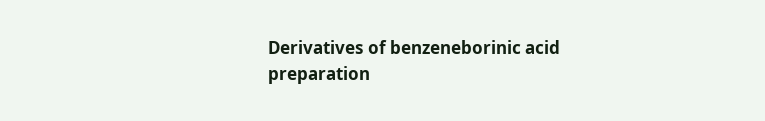Derivatives of benzeneborinic acid preparation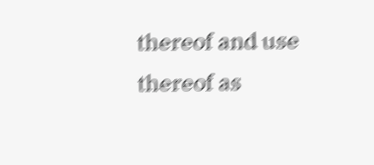thereof and use thereof as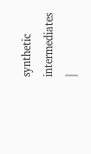synthetic intermediates |